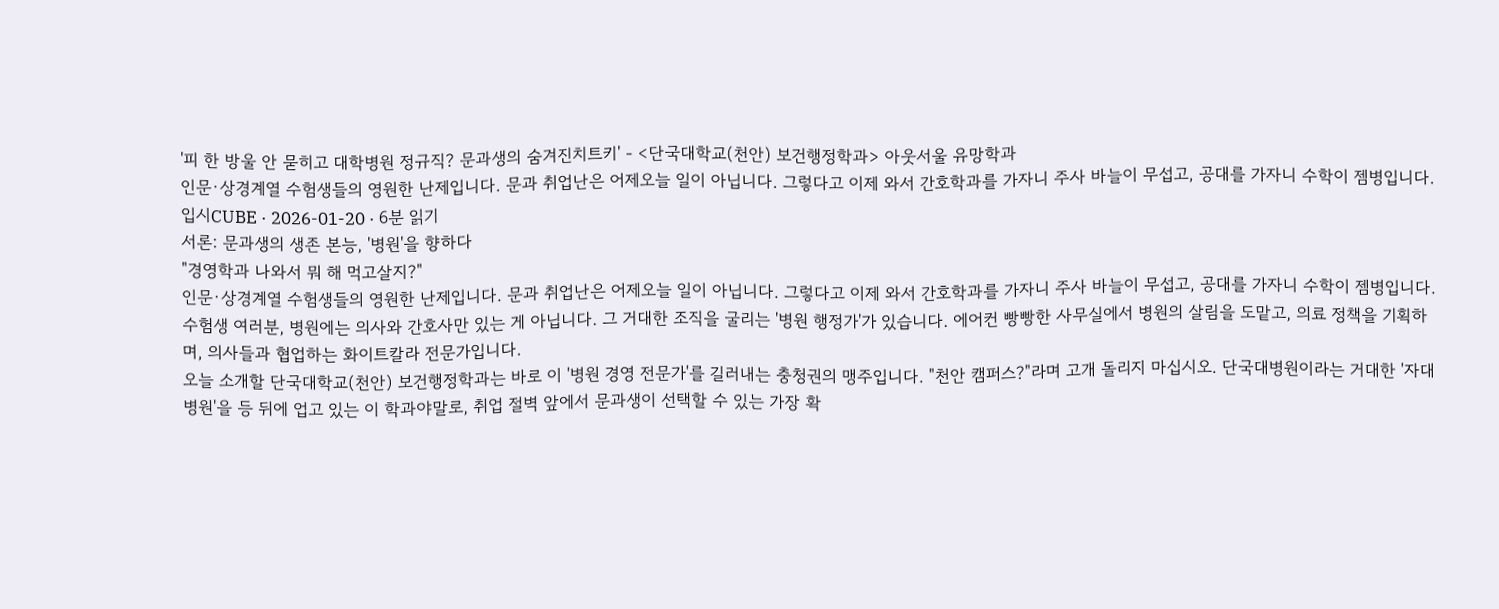'피 한 방울 안 묻히고 대학병원 정규직? 문과생의 숨겨진치트키' - <단국대학교(천안) 보건행정학과> 아웃서울 유망학과
인문·상경계열 수험생들의 영원한 난제입니다. 문과 취업난은 어제오늘 일이 아닙니다. 그렇다고 이제 와서 간호학과를 가자니 주사 바늘이 무섭고, 공대를 가자니 수학이 젬병입니다.
입시CUBE · 2026-01-20 · 6분 읽기
서론: 문과생의 생존 본능, '병원'을 향하다
"경영학과 나와서 뭐 해 먹고살지?"
인문·상경계열 수험생들의 영원한 난제입니다. 문과 취업난은 어제오늘 일이 아닙니다. 그렇다고 이제 와서 간호학과를 가자니 주사 바늘이 무섭고, 공대를 가자니 수학이 젬병입니다.
수험생 여러분, 병원에는 의사와 간호사만 있는 게 아닙니다. 그 거대한 조직을 굴리는 '병원 행정가'가 있습니다. 에어컨 빵빵한 사무실에서 병원의 살림을 도맡고, 의료 정책을 기획하며, 의사들과 협업하는 화이트칼라 전문가입니다.
오늘 소개할 단국대학교(천안) 보건행정학과는 바로 이 '병원 경영 전문가'를 길러내는 충청권의 맹주입니다. "천안 캠퍼스?"라며 고개 돌리지 마십시오. 단국대병원이라는 거대한 '자대 병원'을 등 뒤에 업고 있는 이 학과야말로, 취업 절벽 앞에서 문과생이 선택할 수 있는 가장 확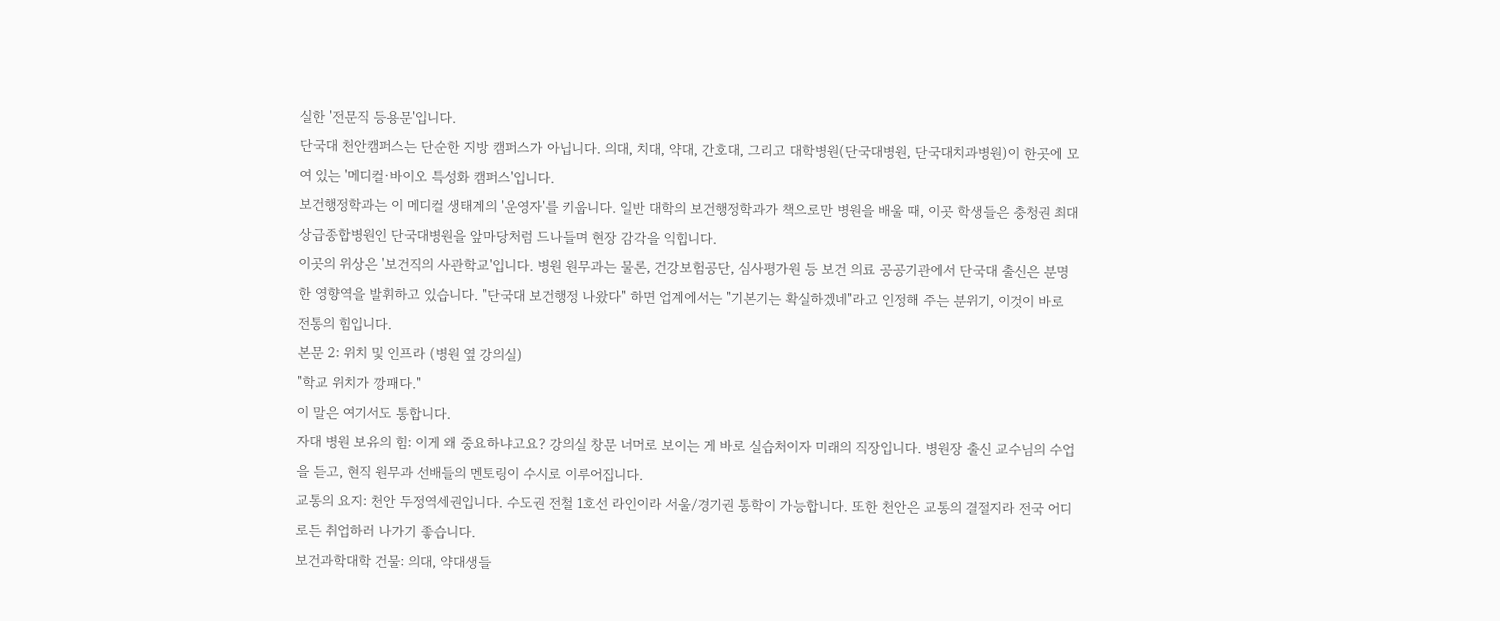실한 '전문직 등용문'입니다.
단국대 천안캠퍼스는 단순한 지방 캠퍼스가 아닙니다. 의대, 치대, 약대, 간호대, 그리고 대학병원(단국대병원, 단국대치과병원)이 한곳에 모여 있는 '메디컬·바이오 특성화 캠퍼스'입니다.
보건행정학과는 이 메디컬 생태계의 '운영자'를 키웁니다. 일반 대학의 보건행정학과가 책으로만 병원을 배울 때, 이곳 학생들은 충청권 최대 상급종합병원인 단국대병원을 앞마당처럼 드나들며 현장 감각을 익힙니다.
이곳의 위상은 '보건직의 사관학교'입니다. 병원 원무과는 물론, 건강보험공단, 심사평가원 등 보건 의료 공공기관에서 단국대 출신은 분명한 영향역을 발휘하고 있습니다. "단국대 보건행정 나왔다" 하면 업계에서는 "기본기는 확실하겠네"라고 인정해 주는 분위기, 이것이 바로 전통의 힘입니다.
본문 2: 위치 및 인프라 (병원 옆 강의실)
"학교 위치가 깡패다."
이 말은 여기서도 통합니다.
자대 병원 보유의 힘: 이게 왜 중요하냐고요? 강의실 창문 너머로 보이는 게 바로 실습처이자 미래의 직장입니다. 병원장 출신 교수님의 수업을 듣고, 현직 원무과 선배들의 멘토링이 수시로 이루어집니다.
교통의 요지: 천안 두정역세권입니다. 수도권 전철 1호선 라인이라 서울/경기권 통학이 가능합니다. 또한 천안은 교통의 결절지라 전국 어디로든 취업하러 나가기 좋습니다.
보건과학대학 건물: 의대, 약대생들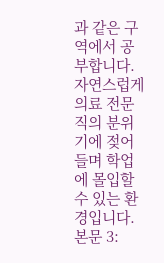과 같은 구역에서 공부합니다. 자연스럽게 의료 전문직의 분위기에 젖어들며 학업에 몰입할 수 있는 환경입니다.
본문 3: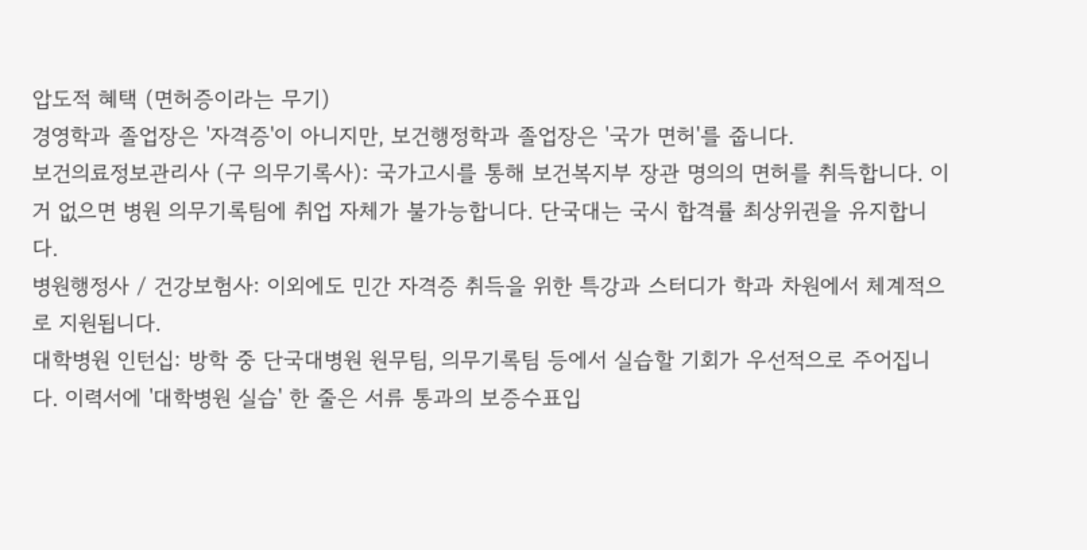압도적 혜택 (면허증이라는 무기)
경영학과 졸업장은 '자격증'이 아니지만, 보건행정학과 졸업장은 '국가 면허'를 줍니다.
보건의료정보관리사 (구 의무기록사): 국가고시를 통해 보건복지부 장관 명의의 면허를 취득합니다. 이거 없으면 병원 의무기록팀에 취업 자체가 불가능합니다. 단국대는 국시 합격률 최상위권을 유지합니다.
병원행정사 / 건강보험사: 이외에도 민간 자격증 취득을 위한 특강과 스터디가 학과 차원에서 체계적으로 지원됩니다.
대학병원 인턴십: 방학 중 단국대병원 원무팀, 의무기록팀 등에서 실습할 기회가 우선적으로 주어집니다. 이력서에 '대학병원 실습' 한 줄은 서류 통과의 보증수표입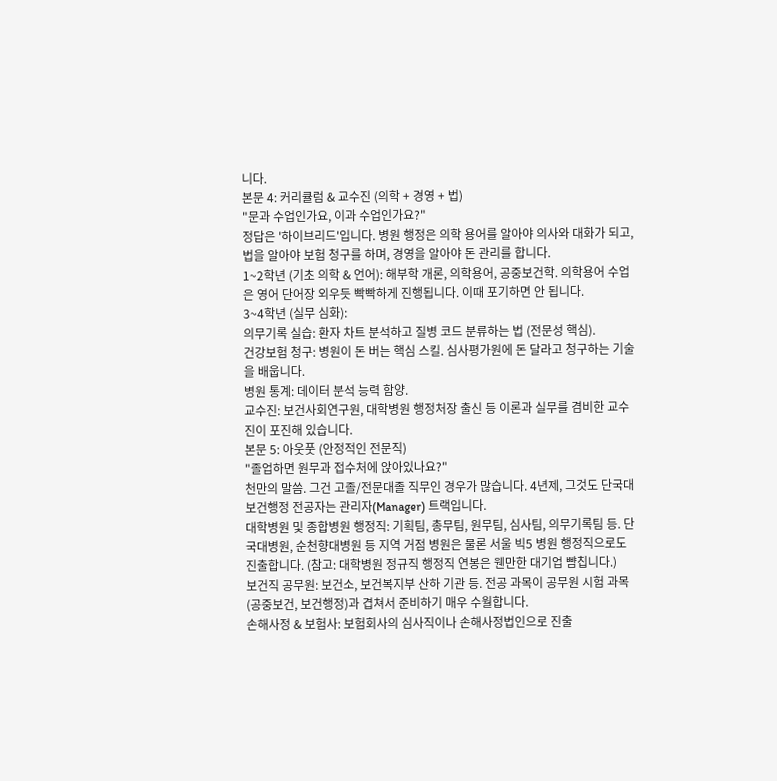니다.
본문 4: 커리큘럼 & 교수진 (의학 + 경영 + 법)
"문과 수업인가요, 이과 수업인가요?"
정답은 '하이브리드'입니다. 병원 행정은 의학 용어를 알아야 의사와 대화가 되고, 법을 알아야 보험 청구를 하며, 경영을 알아야 돈 관리를 합니다.
1~2학년 (기초 의학 & 언어): 해부학 개론, 의학용어, 공중보건학. 의학용어 수업은 영어 단어장 외우듯 빡빡하게 진행됩니다. 이때 포기하면 안 됩니다.
3~4학년 (실무 심화):
의무기록 실습: 환자 차트 분석하고 질병 코드 분류하는 법 (전문성 핵심).
건강보험 청구: 병원이 돈 버는 핵심 스킬. 심사평가원에 돈 달라고 청구하는 기술을 배웁니다.
병원 통계: 데이터 분석 능력 함양.
교수진: 보건사회연구원, 대학병원 행정처장 출신 등 이론과 실무를 겸비한 교수진이 포진해 있습니다.
본문 5: 아웃풋 (안정적인 전문직)
"졸업하면 원무과 접수처에 앉아있나요?"
천만의 말씀. 그건 고졸/전문대졸 직무인 경우가 많습니다. 4년제, 그것도 단국대 보건행정 전공자는 관리자(Manager) 트랙입니다.
대학병원 및 종합병원 행정직: 기획팀, 총무팀, 원무팀, 심사팀, 의무기록팀 등. 단국대병원, 순천향대병원 등 지역 거점 병원은 물론 서울 빅5 병원 행정직으로도 진출합니다. (참고: 대학병원 정규직 행정직 연봉은 웬만한 대기업 뺨칩니다.)
보건직 공무원: 보건소, 보건복지부 산하 기관 등. 전공 과목이 공무원 시험 과목(공중보건, 보건행정)과 겹쳐서 준비하기 매우 수월합니다.
손해사정 & 보험사: 보험회사의 심사직이나 손해사정법인으로 진출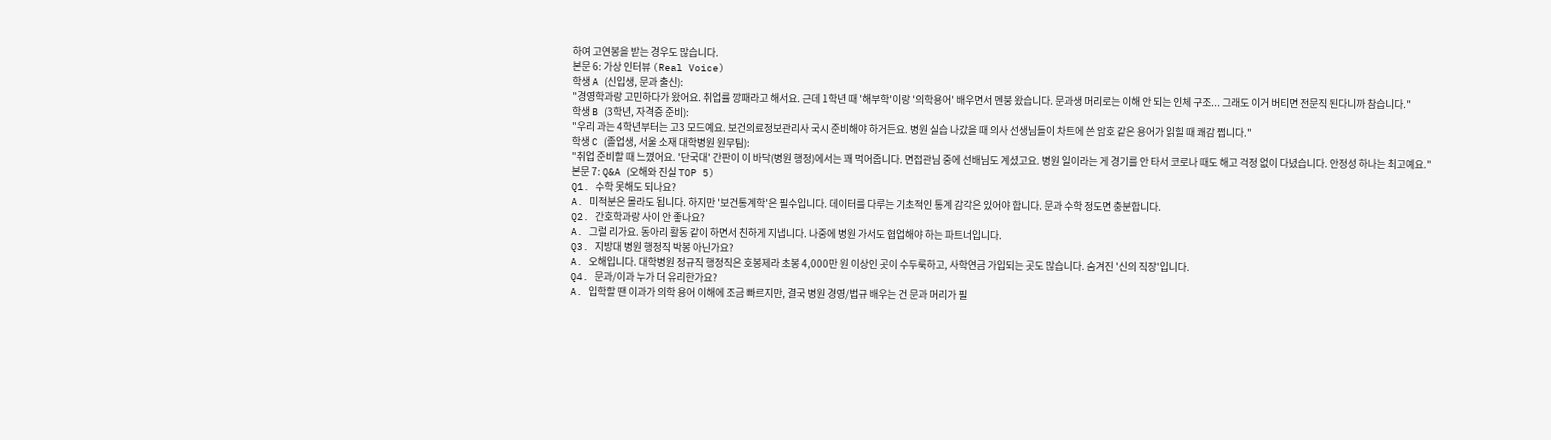하여 고연봉을 받는 경우도 많습니다.
본문 6: 가상 인터뷰 (Real Voice)
학생 A (신입생, 문과 출신):
"경영학과랑 고민하다가 왔어요. 취업률 깡패라고 해서요. 근데 1학년 때 '해부학'이랑 '의학용어' 배우면서 멘붕 왔습니다. 문과생 머리로는 이해 안 되는 인체 구조... 그래도 이거 버티면 전문직 된다니까 참습니다."
학생 B (3학년, 자격증 준비):
"우리 과는 4학년부터는 고3 모드예요. 보건의료정보관리사 국시 준비해야 하거든요. 병원 실습 나갔을 때 의사 선생님들이 차트에 쓴 암호 같은 용어가 읽힐 때 쾌감 쩝니다."
학생 C (졸업생, 서울 소재 대학병원 원무팀):
"취업 준비할 때 느꼈어요. '단국대' 간판이 이 바닥(병원 행정)에서는 꽤 먹어줍니다. 면접관님 중에 선배님도 계셨고요. 병원 일이라는 게 경기를 안 타서 코로나 때도 해고 걱정 없이 다녔습니다. 안정성 하나는 최고예요."
본문 7: Q&A (오해와 진실 TOP 5)
Q1. 수학 못해도 되나요?
A. 미적분은 몰라도 됩니다. 하지만 '보건통계학'은 필수입니다. 데이터를 다루는 기초적인 통계 감각은 있어야 합니다. 문과 수학 정도면 충분합니다.
Q2. 간호학과랑 사이 안 좋나요?
A. 그럴 리가요. 동아리 활동 같이 하면서 친하게 지냅니다. 나중에 병원 가서도 협업해야 하는 파트너입니다.
Q3. 지방대 병원 행정직 박봉 아닌가요?
A. 오해입니다. 대학병원 정규직 행정직은 호봉제라 초봉 4,000만 원 이상인 곳이 수두룩하고, 사학연금 가입되는 곳도 많습니다. 숨겨진 '신의 직장'입니다.
Q4. 문과/이과 누가 더 유리한가요?
A. 입학할 땐 이과가 의학 용어 이해에 조금 빠르지만, 결국 병원 경영/법규 배우는 건 문과 머리가 필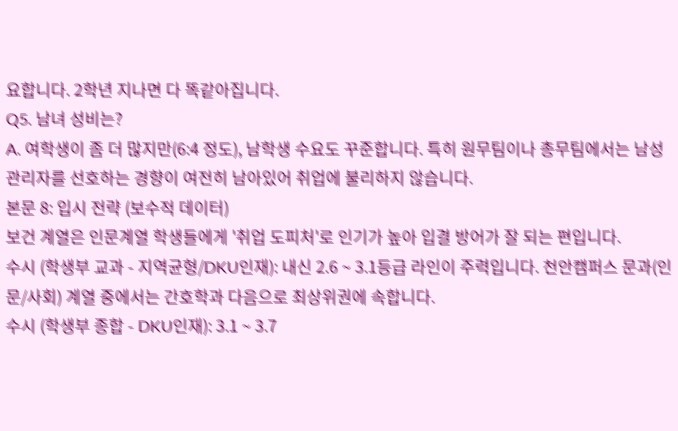요합니다. 2학년 지나면 다 똑같아집니다.
Q5. 남녀 성비는?
A. 여학생이 좀 더 많지만(6:4 정도), 남학생 수요도 꾸준합니다. 특히 원무팀이나 총무팀에서는 남성 관리자를 선호하는 경향이 여전히 남아있어 취업에 불리하지 않습니다.
본문 8: 입시 전략 (보수적 데이터)
보건 계열은 인문계열 학생들에게 '취업 도피처'로 인기가 높아 입결 방어가 잘 되는 편입니다.
수시 (학생부 교과 - 지역균형/DKU인재): 내신 2.6 ~ 3.1등급 라인이 주력입니다. 천안캠퍼스 문과(인문/사회) 계열 중에서는 간호학과 다음으로 최상위권에 속합니다.
수시 (학생부 종합 - DKU인재): 3.1 ~ 3.7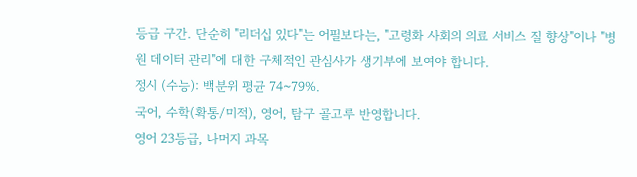등급 구간. 단순히 "리더십 있다"는 어필보다는, "고령화 사회의 의료 서비스 질 향상"이나 "병원 데이터 관리"에 대한 구체적인 관심사가 생기부에 보여야 합니다.
정시 (수능): 백분위 평균 74~79%.
국어, 수학(확통/미적), 영어, 탐구 골고루 반영합니다.
영어 23등급, 나머지 과목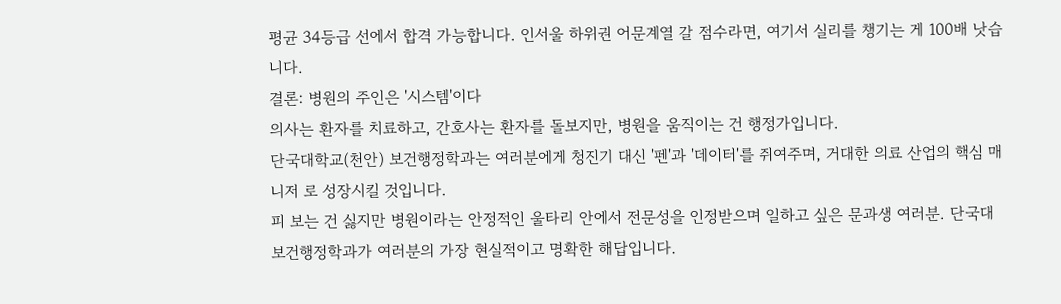평균 34등급 선에서 합격 가능합니다. 인서울 하위권 어문계열 갈 점수라면, 여기서 실리를 챙기는 게 100배 낫습니다.
결론: 병원의 주인은 '시스템'이다
의사는 환자를 치료하고, 간호사는 환자를 돌보지만, 병원을 움직이는 건 행정가입니다.
단국대학교(천안) 보건행정학과는 여러분에게 청진기 대신 '펜'과 '데이터'를 쥐여주며, 거대한 의료 산업의 핵심 매니저 로 성장시킬 것입니다.
피 보는 건 싫지만 병원이라는 안정적인 울타리 안에서 전문성을 인정받으며 일하고 싶은 문과생 여러분. 단국대 보건행정학과가 여러분의 가장 현실적이고 명확한 해답입니다.